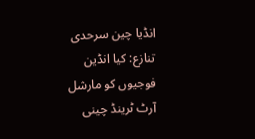انڈیا چین سرحدی تنازع: کیا انڈین فوجیوں کو مارشل آرٹ ٹرینڈ چینی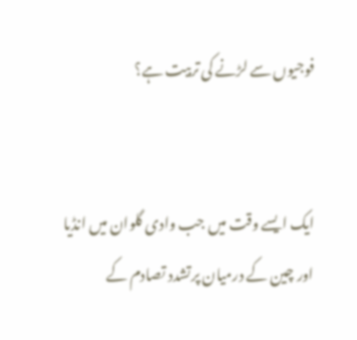فوجیوں سے لڑنے کی تربیت ہے؟


ایک ایسے وقت میں جب وادی گلوان میں انڈیا اور چین کے درمیان پرتشدد تصادم کے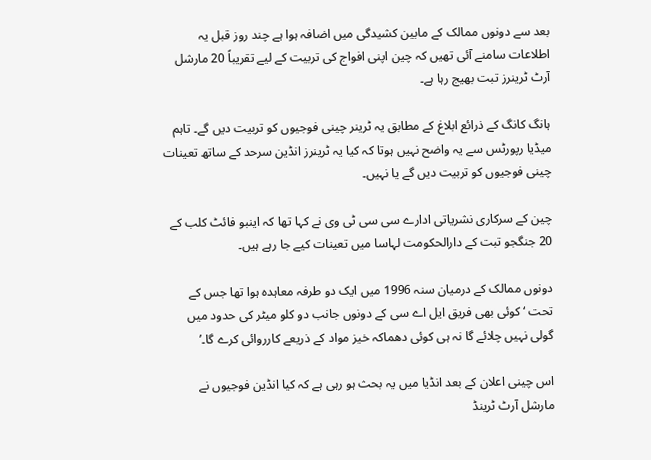بعد سے دونوں ممالک کے مابین کشیدگی میں اضافہ ہوا ہے چند روز قبل یہ اطلاعات سامنے آئی تھیں کہ چین اپنی افواج کی تربیت کے لیے تقریباً 20 مارشل آرٹ ٹرینرز تبت بھیج رہا ہے۔

ہانگ کانگ کے ذرائع ابلاغ کے مطابق یہ ٹرینر چینی فوجیوں کو تربیت دیں گے۔ تاہم میڈیا رپورٹس سے یہ واضح نہیں ہوتا کہ کیا یہ ٹرینرز انڈین سرحد کے ساتھ تعینات چینی فوجیوں کو تربیت دیں گے یا نہیں۔

چین کے سرکاری نشریاتی ادارے سی سی ٹی وی نے کہا تھا کہ اینبو فائٹ کلب کے 20 جنگجو تبت کے دارالحکومت لہاسا میں تعینات کیے جا رہے ہیں۔

دونوں ممالک کے درمیان سنہ 1996 میں ایک دو طرفہ معاہدہ ہوا تھا جس کے تحت ‘کوئی بھی فریق ایل اے سی کے دونوں جانب دو کلو میٹر کی حدود میں گولی نہیں چلائے گا نہ ہی کوئی دھماکہ خیز مواد کے ذریعے کارروائی کرے گا۔’

اس چینی اعلان کے بعد انڈیا میں یہ بحث ہو رہی ہے کہ کیا انڈین فوجیوں نے مارشل آرٹ ٹرینڈ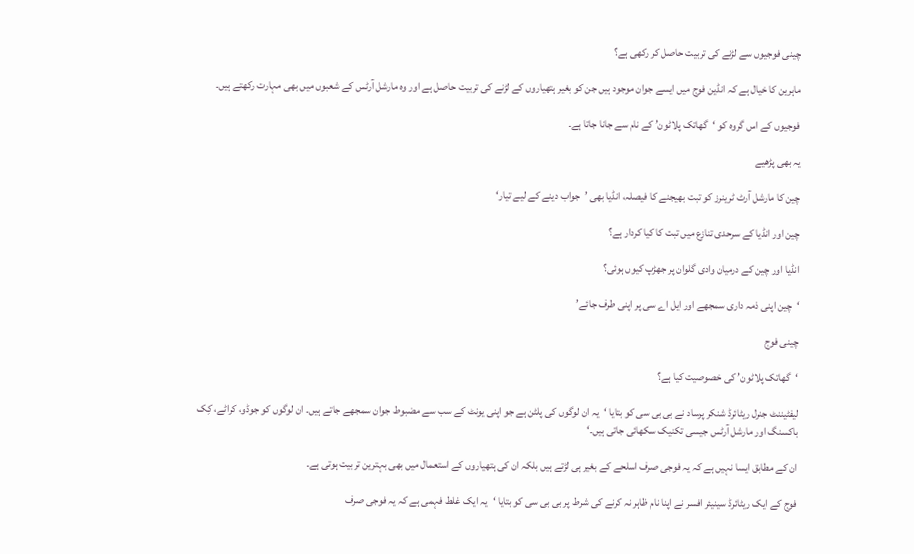چینی فوجیوں سے لڑنے کی تربیت حاصل کر رکھی ہے؟

ماہرین کا خیال ہے کہ انڈین فوج میں ایسے جوان موجود ہیں جن کو بغیر ہتھیاروں کے لڑنے کی تربیت حاصل ہے اور وہ مارشل آرٹس کے شعبوں میں بھی مہارت رکھتے ہیں۔

فوجیوں کے اس گروہ کو ‘گھاتک پلاٹون’ کے نام سے جانا جاتا ہے۔

یہ بھی پڑھیے

چین کا مارشل آرٹ ٹرینرز کو تبت بھیجنے کا فیصلہ، انڈیا بھی ’جواب دینے کے لیے تیار‘

چین اور انڈیا کے سرحدی تنازع میں تبت کا کیا کردار ہے؟

انڈیا اور چین کے درمیان وادی گلوان پر جھڑپ کیوں ہوئی؟

‘چین اپنی ذمہ داری سمجھے اور ایل اے سی پر اپنی طرف جائے’

چینی فوج

‘گھاتک پلاٹون’ کی خصوصیت کیا ہے؟

لیفٹیننٹ جنرل ریٹائرڈ شنکر پرساد نے بی بی سی کو بتایا ‘یہ ان لوگوں کی پلٹن ہے جو اپنی یونٹ کے سب سے مضبوط جوان سمجھے جاتے ہیں۔ ان لوگوں کو جوڈو، کراٹے، کِک باکسنگ اور مارشل آرٹس جیسی تکنیک سکھائی جاتی ہیں۔‘

ان کے مطابق ایسا نہیں ہے کہ یہ فوجی صرف اسلحے کے بغیر ہی لڑتے ہیں بلکہ ان کی ہتھیاروں کے استعمال میں بھی بہترین تربیت ہوتی ہے۔

فوج کے ایک ریٹائرڈ سینیئر افسر نے اپنا نام ظاہر نہ کرنے کی شرط پر بی بی سی کو بتایا ‘یہ ایک غلط فہمی ہے کہ یہ فوجی صرف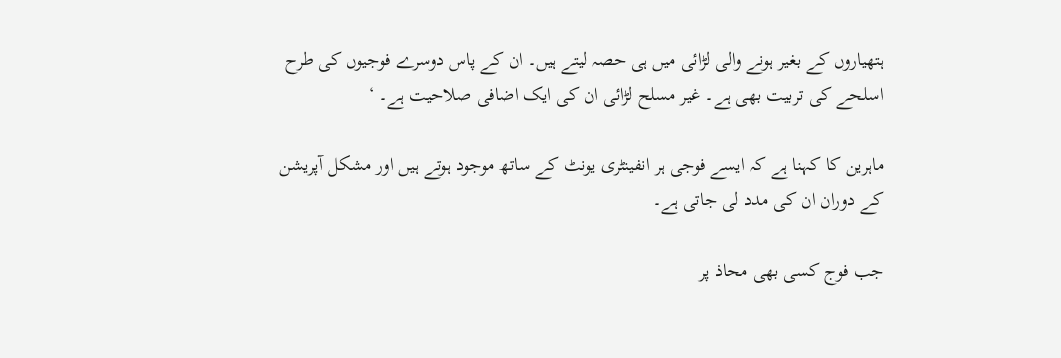ہتھیاروں کے بغیر ہونے والی لڑائی میں ہی حصہ لیتے ہیں۔ ان کے پاس دوسرے فوجیوں کی طرح اسلحے کی تربیت بھی ہے۔ غیر مسلح لڑائی ان کی ایک اضافی صلاحیت ہے۔ ‘

ماہرین کا کہنا ہے کہ ایسے فوجی ہر انفینٹری یونٹ کے ساتھ موجود ہوتے ہیں اور مشکل آپریشن کے دوران ان کی مدد لی جاتی ہے۔

جب فوج کسی بھی محاذ پر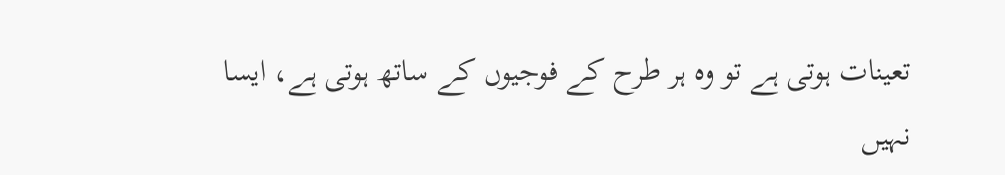تعینات ہوتی ہے تو وہ ہر طرح کے فوجیوں کے ساتھ ہوتی ہے، ایسا نہیں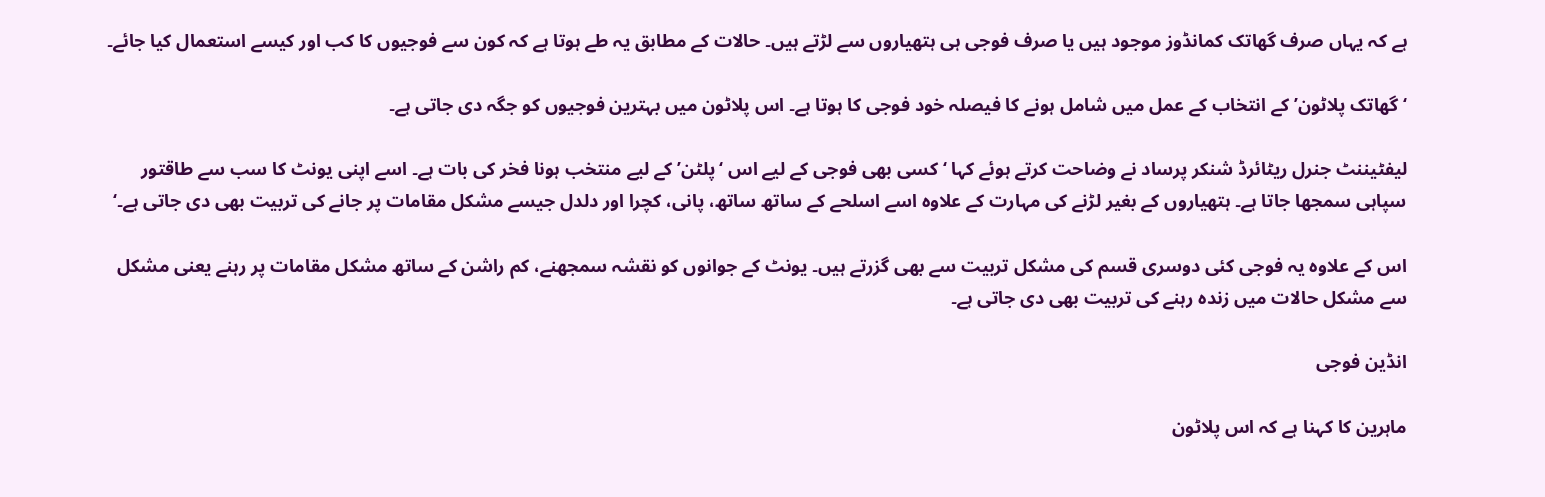ہے کہ یہاں صرف گھاتک کمانڈوز موجود ہیں یا صرف فوجی ہی ہتھیاروں سے لڑتے ہیں۔ حالات کے مطابق یہ طے ہوتا ہے کہ کون سے فوجیوں کا کب اور کیسے استعمال کیا جائے۔

‘گھاتک پلاٹون’ کے انتخاب کے عمل میں شامل ہونے کا فیصلہ خود فوجی کا ہوتا ہے۔ اس پلاٹون میں بہترین فوجیوں کو جگہ دی جاتی ہے۔

لیفٹیننٹ جنرل ریٹائرڈ شنکر پرساد نے وضاحت کرتے ہوئے کہا ‘کسی بھی فوجی کے لیے اس ‘پلٹن’ کے لیے منتخب ہونا فخر کی بات ہے۔ اسے اپنی یونٹ کا سب سے طاقتور سپاہی سمجھا جاتا ہے۔ ہتھیاروں کے بغیر لڑنے کی مہارت کے علاوہ اسے اسلحے کے ساتھ ساتھ، پانی، کچرا اور دلدل جیسے مشکل مقامات پر جانے کی تربیت بھی دی جاتی ہے۔‘

اس کے علاوہ یہ فوجی کئی دوسری قسم کی مشکل تربیت سے بھی گزرتے ہیں۔ یونٹ کے جوانوں کو نقشہ سمجھنے، کم راشن کے ساتھ مشکل مقامات پر رہنے یعنی مشکل سے مشکل حالات میں زندہ رہنے کی تربیت بھی دی جاتی ہے۔

انڈین فوجی

ماہرین کا کہنا ہے کہ اس پلاٹون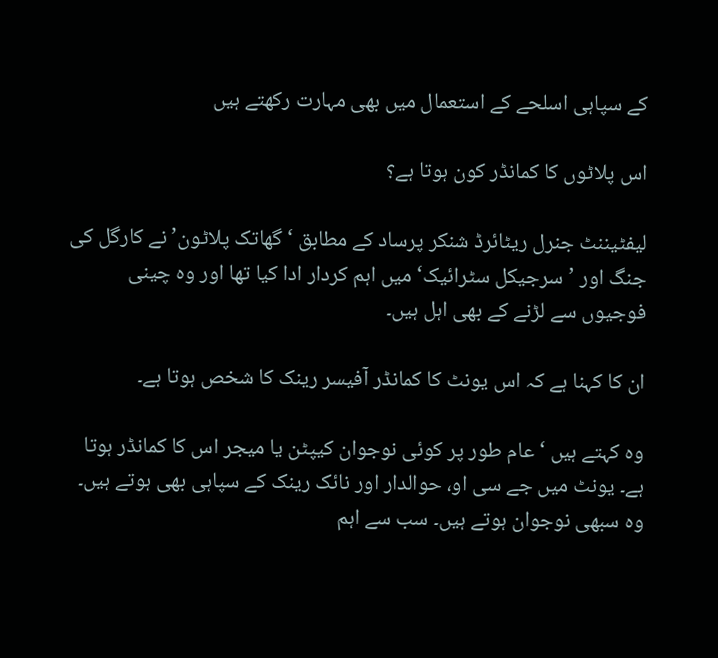کے سپاہی اسلحے کے استعمال میں بھی مہارت رکھتے ہیں

اس پلاٹوں کا کمانڈر کون ہوتا ہے؟

لیفٹیننٹ جنرل ریٹائرڈ شنکر پرساد کے مطابق ‘گھاتک پلاٹون’ نے کارگل کی جنگ اور ’سرجیکل سٹرائیک‘ میں اہم کردار ادا کیا تھا اور وہ چینی فوجیوں سے لڑنے کے بھی اہل ہیں۔

ان کا کہنا ہے کہ اس یونٹ کا کمانڈر آفیسر رینک کا شخص ہوتا ہے۔

وہ کہتے ہیں ‘عام طور پر کوئی نوجوان کیپٹن یا میجر اس کا کمانڈر ہوتا ہے۔ یونٹ میں جے سی او، حوالدار اور نائک رینک کے سپاہی بھی ہوتے ہیں۔ وہ سبھی نوجوان ہوتے ہیں۔ سب سے اہم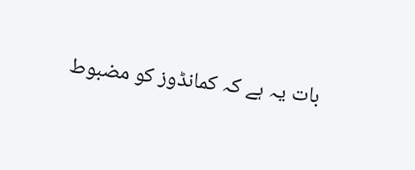بات یہ ہے کہ کمانڈوز کو مضبوط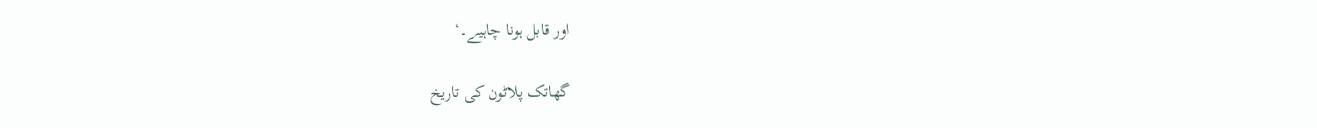اور قابل ہونا چاہیے۔‘

گھاتک پلاٹون کی تاریخ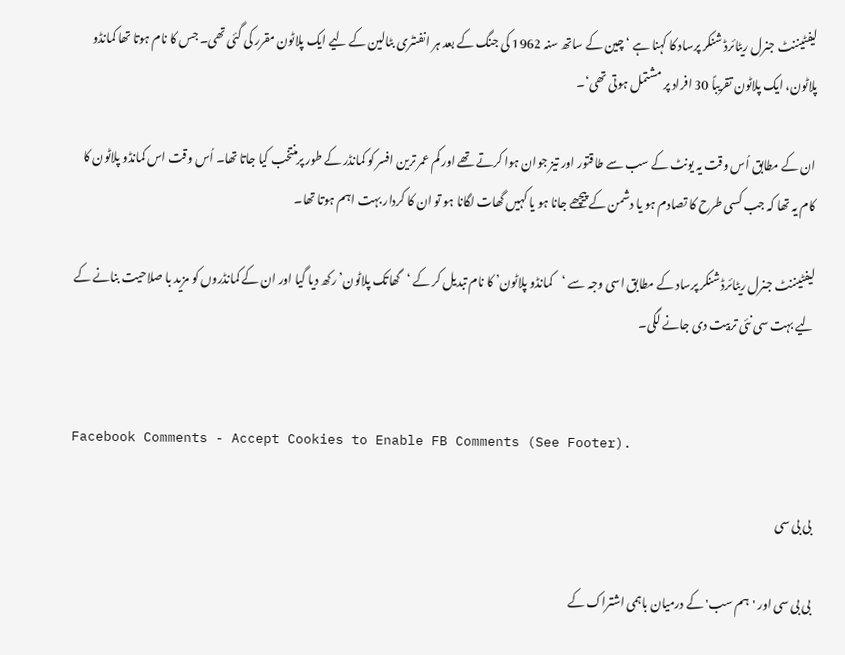لیفٹیننٹ جنرل ریٹائرڈ شنکر پرساد کا کہنا ہے ‘چین کے ساتھ سنہ 1962 کی جنگ کے بعد ہر انفنٹری بٹالین کے لیے ایک پلاٹون مقرر کی گئی تھی۔ جس کا نام ہوتا تھا کمانڈو پلاٹون، ایک پلاٹون تقریباً 30 افراد پر مشتمل ہوتی تھی‘۔

ان کے مطابق اُس وقت یہ یونٹ کے سب سے طاقتور اور تیز جوان ہوا کرتے تھے اور کم عمر ترین افسر کو کمانڈر کے طور پرمنتخب کیا جاتا تھا۔ اُس وقت اس کمانڈو پلاٹون کا کام یہ تھا کہ جب کسی طرح کا تصادم ہو یا دشمن کے پیچھے جانا ہو یا کہیں گھات لگانا ہو تو ان کا کردار بہت اہم ہوتا تھا۔

لیفٹیننٹ جنرل ریٹائرڈ شنکر پرساد کے مطابق اسی وجہ سے ‘کمانڈو پلاٹون’ کا نام تبدیل کر کے ‘گھاتک پلاٹون’ رکھ دیا گیا اور ان کے کمانڈروں کو مزید با صلاحیت بنانے کے لیے بہت سی نئی تربیت دی جانے لگی۔


Facebook Comments - Accept Cookies to Enable FB Comments (See Footer).

بی بی سی

بی بی سی اور 'ہم سب' کے درمیان باہمی اشتراک کے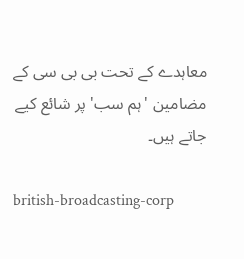معاہدے کے تحت بی بی سی کے مضامین 'ہم سب' پر شائع کیے جاتے ہیں۔

british-broadcasting-corp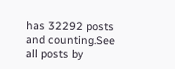has 32292 posts and counting.See all posts by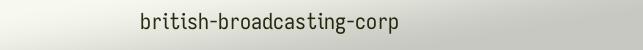british-broadcasting-corp